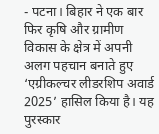- पटना। बिहार ने एक बार फिर कृषि और ग्रामीण विकास के क्षेत्र में अपनी अलग पहचान बनाते हुए ‘एग्रीकल्चर लीडरशिप अवार्ड 2025’ हासिल किया है। यह पुरस्कार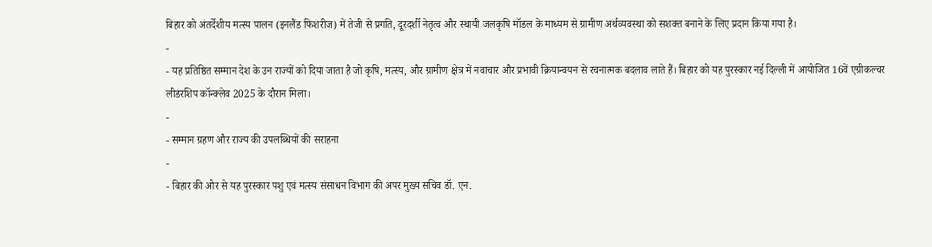बिहार को अंतर्देशीय मत्स्य पालन (इनलैंड फिशरीज) में तेजी से प्रगति, दूरदर्शी नेतृत्व और स्थायी जलकृषि मॉडल के माध्यम से ग्रामीण अर्थव्यवस्था को सशक्त बनाने के लिए प्रदान किया गया है।
-
- यह प्रतिष्ठित सम्मान देश के उन राज्यों को दिया जाता है जो कृषि, मत्स्य, और ग्रामीण क्षेत्र में नवाचार और प्रभावी क्रियान्वयन से रचनात्मक बदलाव लाते हैं। बिहार को यह पुरस्कार नई दिल्ली में आयोजित 16वें एग्रीकल्चर लीडरशिप कॉन्क्लेव 2025 के दौरान मिला।
-
- सम्मान ग्रहण और राज्य की उपलब्धियों की सराहना
-
- बिहार की ओर से यह पुरस्कार पशु एवं मत्स्य संसाधन विभाग की अपर मुख्य सचिव डॉ. एन.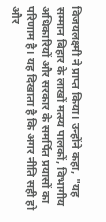विजयलक्ष्मी ने प्राप्त किया। उन्होंने कहा, "यह सम्मान बिहार के लाखों मत्स्य पालकों, विभागीय अधिकारियों और सरकार के समर्पित प्रयासों का परिणाम है। यह दिखाता है कि अगर नीति सही हो और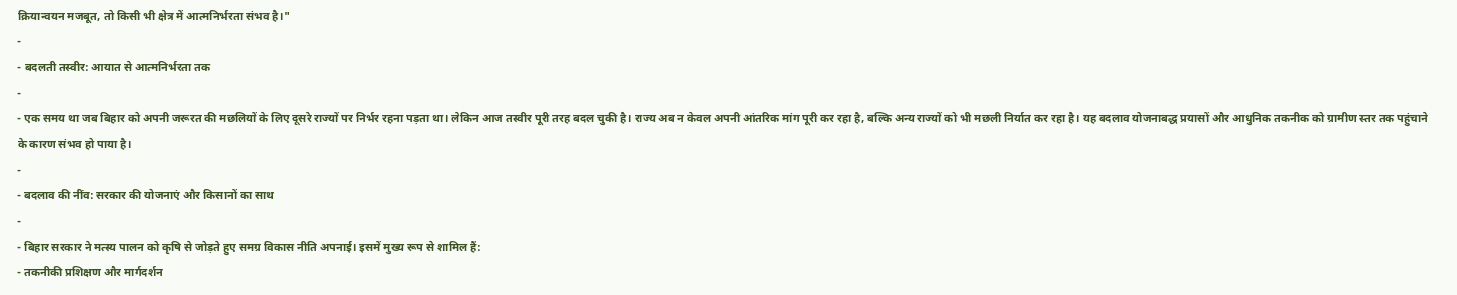क्रियान्वयन मजबूत, तो किसी भी क्षेत्र में आत्मनिर्भरता संभव है।"
-
- बदलती तस्वीर: आयात से आत्मनिर्भरता तक
-
- एक समय था जब बिहार को अपनी जरूरत की मछलियों के लिए दूसरे राज्यों पर निर्भर रहना पड़ता था। लेकिन आज तस्वीर पूरी तरह बदल चुकी है। राज्य अब न केवल अपनी आंतरिक मांग पूरी कर रहा है, बल्कि अन्य राज्यों को भी मछली निर्यात कर रहा है। यह बदलाव योजनाबद्ध प्रयासों और आधुनिक तकनीक को ग्रामीण स्तर तक पहुंचाने के कारण संभव हो पाया है।
-
- बदलाव की नींव: सरकार की योजनाएं और किसानों का साथ
-
- बिहार सरकार ने मत्स्य पालन को कृषि से जोड़ते हुए समग्र विकास नीति अपनाई। इसमें मुख्य रूप से शामिल हैं:
- तकनीकी प्रशिक्षण और मार्गदर्शन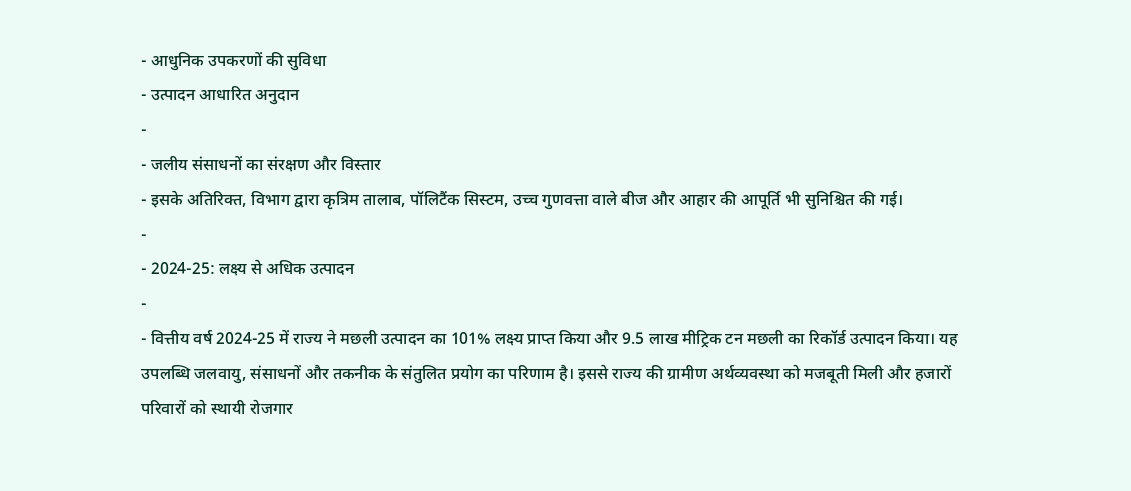- आधुनिक उपकरणों की सुविधा
- उत्पादन आधारित अनुदान
-
- जलीय संसाधनों का संरक्षण और विस्तार
- इसके अतिरिक्त, विभाग द्वारा कृत्रिम तालाब, पॉलिटैंक सिस्टम, उच्च गुणवत्ता वाले बीज और आहार की आपूर्ति भी सुनिश्चित की गई।
-
- 2024-25: लक्ष्य से अधिक उत्पादन
-
- वित्तीय वर्ष 2024-25 में राज्य ने मछली उत्पादन का 101% लक्ष्य प्राप्त किया और 9.5 लाख मीट्रिक टन मछली का रिकॉर्ड उत्पादन किया। यह उपलब्धि जलवायु, संसाधनों और तकनीक के संतुलित प्रयोग का परिणाम है। इससे राज्य की ग्रामीण अर्थव्यवस्था को मजबूती मिली और हजारों परिवारों को स्थायी रोजगार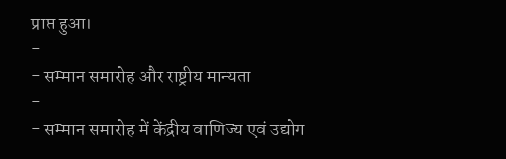प्राप्त हुआ।
-
- सम्मान समारोह और राष्ट्रीय मान्यता
-
- सम्मान समारोह में केंद्रीय वाणिज्य एवं उद्योग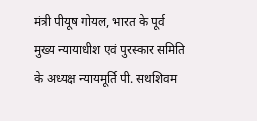मंत्री पीयूष गोयल, भारत के पूर्व मुख्य न्यायाधीश एवं पुरस्कार समिति के अध्यक्ष न्यायमूर्ति पी. सथशिवम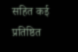सहित कई प्रतिष्ठित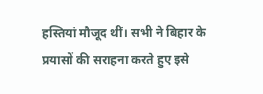हस्तियां मौजूद थीं। सभी ने बिहार के प्रयासों की सराहना करते हुए इसे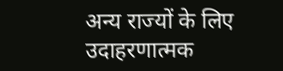अन्य राज्यों के लिए उदाहरणात्मक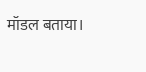मॉडल बताया।